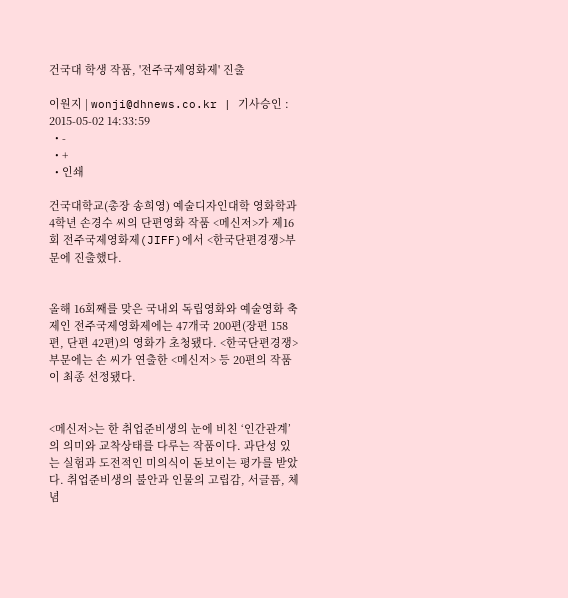건국대 학생 작품, '전주국제영화제' 진출

이원지 | wonji@dhnews.co.kr | 기사승인 : 2015-05-02 14:33:59
  • -
  • +
  • 인쇄

건국대학교(총장 송희영) 예술디자인대학 영화학과 4학년 손경수 씨의 단편영화 작품 <메신저>가 제16회 전주국제영화제(JIFF)에서 <한국단편경쟁>부문에 진출했다.


올해 16회째를 맞은 국내외 독립영화와 예술영화 축제인 전주국제영화제에는 47개국 200편(장편 158편, 단편 42편)의 영화가 초청됐다. <한국단편경쟁>부문에는 손 씨가 연출한 <메신저> 등 20편의 작품이 최종 선정됐다.


<메신저>는 한 취업준비생의 눈에 비친 ‘인간관계’의 의미와 교착상태를 다루는 작품이다. 과단성 있는 실험과 도전적인 미의식이 돋보이는 평가를 받았다. 취업준비생의 불안과 인물의 고립감, 서글픔, 체념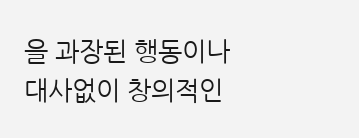을 과장된 행동이나 대사없이 창의적인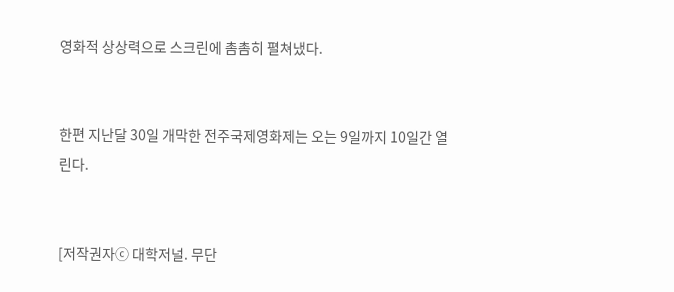영화적 상상력으로 스크린에 촘촘히 펼쳐냈다.


한편 지난달 30일 개막한 전주국제영화제는 오는 9일까지 10일간 열린다.


[저작권자ⓒ 대학저널. 무단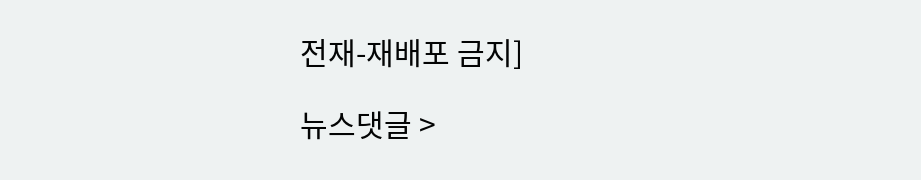전재-재배포 금지]

뉴스댓글 >